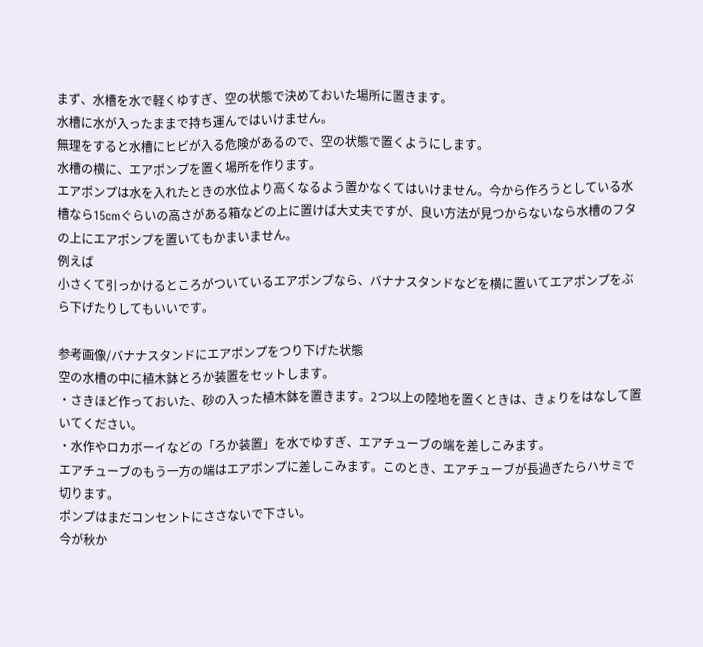まず、水槽を水で軽くゆすぎ、空の状態で決めておいた場所に置きます。
水槽に水が入ったままで持ち運んではいけません。
無理をすると水槽にヒビが入る危険があるので、空の状態で置くようにします。
水槽の横に、エアポンプを置く場所を作ります。
エアポンプは水を入れたときの水位より高くなるよう置かなくてはいけません。今から作ろうとしている水槽なら15cmぐらいの高さがある箱などの上に置けば大丈夫ですが、良い方法が見つからないなら水槽のフタの上にエアポンプを置いてもかまいません。
例えば
小さくて引っかけるところがついているエアポンプなら、バナナスタンドなどを横に置いてエアポンプをぶら下げたりしてもいいです。

参考画像/バナナスタンドにエアポンプをつり下げた状態
空の水槽の中に植木鉢とろか装置をセットします。
・さきほど作っておいた、砂の入った植木鉢を置きます。2つ以上の陸地を置くときは、きょりをはなして置いてください。
・水作やロカボーイなどの「ろか装置」を水でゆすぎ、エアチューブの端を差しこみます。
エアチューブのもう一方の端はエアポンプに差しこみます。このとき、エアチューブが長過ぎたらハサミで切ります。
ポンプはまだコンセントにささないで下さい。
今が秋か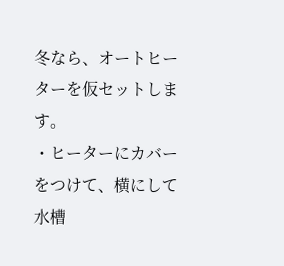冬なら、オートヒーターを仮セットします。
・ヒーターにカバーをつけて、横にして水槽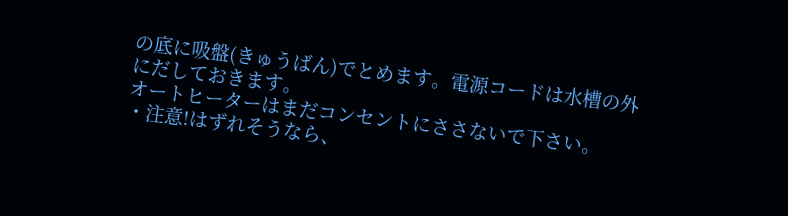の底に吸盤(きゅうばん)でとめます。電源コードは水槽の外にだしておきます。
オートヒーターはまだコンセントにささないで下さい。
・注意!はずれそうなら、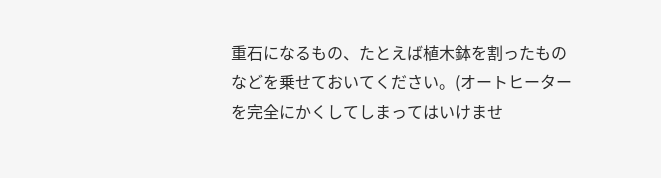重石になるもの、たとえば植木鉢を割ったものなどを乗せておいてください。(オートヒーターを完全にかくしてしまってはいけませ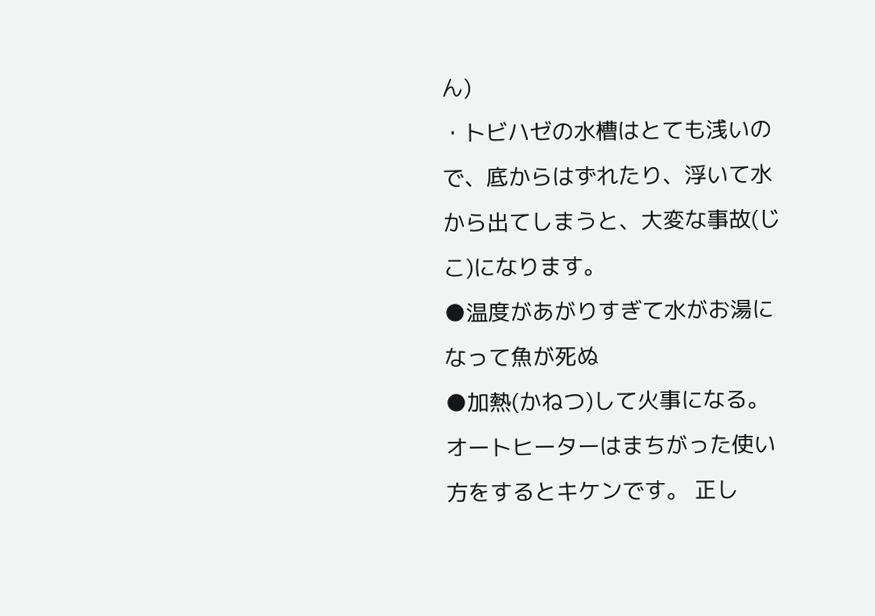ん)
・トビハゼの水槽はとても浅いので、底からはずれたり、浮いて水から出てしまうと、大変な事故(じこ)になります。
●温度があがりすぎて水がお湯になって魚が死ぬ
●加熱(かねつ)して火事になる。
オートヒーターはまちがった使い方をするとキケンです。 正し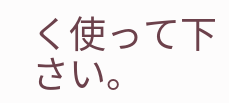く使って下さい。